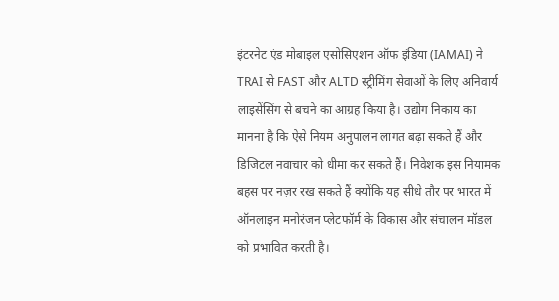इंटरनेट एंड मोबाइल एसोसिएशन ऑफ इंडिया (IAMAI) ने TRAI से FAST और ALTD स्ट्रीमिंग सेवाओं के लिए अनिवार्य लाइसेंसिंग से बचने का आग्रह किया है। उद्योग निकाय का मानना है कि ऐसे नियम अनुपालन लागत बढ़ा सकते हैं और डिजिटल नवाचार को धीमा कर सकते हैं। निवेशक इस नियामक बहस पर नज़र रख सकते हैं क्योंकि यह सीधे तौर पर भारत में ऑनलाइन मनोरंजन प्लेटफॉर्म के विकास और संचालन मॉडल को प्रभावित करती है।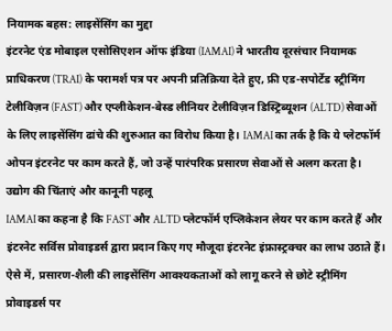नियामक बहस: लाइसेंसिंग का मुद्दा
इंटरनेट एंड मोबाइल एसोसिएशन ऑफ इंडिया (IAMAI) ने भारतीय दूरसंचार नियामक प्राधिकरण (TRAI) के परामर्श पत्र पर अपनी प्रतिक्रिया देते हुए, फ्री एड-सपोर्टेड स्ट्रीमिंग टेलीविज़न (FAST) और एप्लीकेशन-बेस्ड लीनियर टेलीविज़न डिस्ट्रिब्यूशन (ALTD) सेवाओं के लिए लाइसेंसिंग ढांचे की शुरुआत का विरोध किया है। IAMAI का तर्क है कि ये प्लेटफॉर्म ओपन इंटरनेट पर काम करते हैं, जो उन्हें पारंपरिक प्रसारण सेवाओं से अलग करता है।
उद्योग की चिंताएं और कानूनी पहलू
IAMAI का कहना है कि FAST और ALTD प्लेटफॉर्म एप्लिकेशन लेयर पर काम करते हैं और इंटरनेट सर्विस प्रोवाइडर्स द्वारा प्रदान किए गए मौजूदा इंटरनेट इंफ्रास्ट्रक्चर का लाभ उठाते हैं। ऐसे में, प्रसारण-शैली की लाइसेंसिंग आवश्यकताओं को लागू करने से छोटे स्ट्रीमिंग प्रोवाइडर्स पर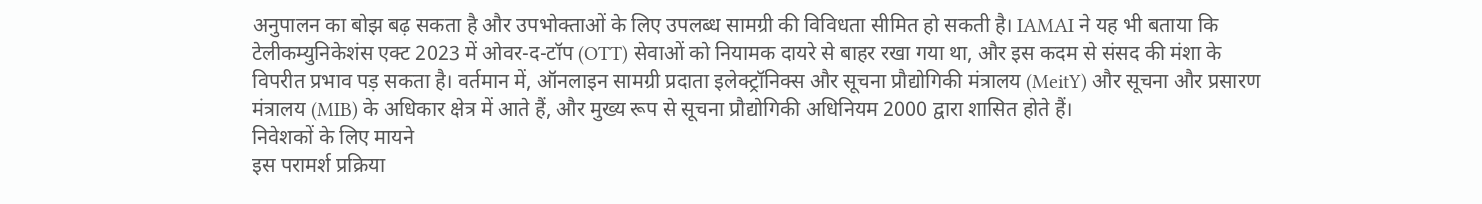अनुपालन का बोझ बढ़ सकता है और उपभोक्ताओं के लिए उपलब्ध सामग्री की विविधता सीमित हो सकती है। IAMAI ने यह भी बताया कि टेलीकम्युनिकेशंस एक्ट 2023 में ओवर-द-टॉप (OTT) सेवाओं को नियामक दायरे से बाहर रखा गया था, और इस कदम से संसद की मंशा के विपरीत प्रभाव पड़ सकता है। वर्तमान में, ऑनलाइन सामग्री प्रदाता इलेक्ट्रॉनिक्स और सूचना प्रौद्योगिकी मंत्रालय (MeitY) और सूचना और प्रसारण मंत्रालय (MIB) के अधिकार क्षेत्र में आते हैं, और मुख्य रूप से सूचना प्रौद्योगिकी अधिनियम 2000 द्वारा शासित होते हैं।
निवेशकों के लिए मायने
इस परामर्श प्रक्रिया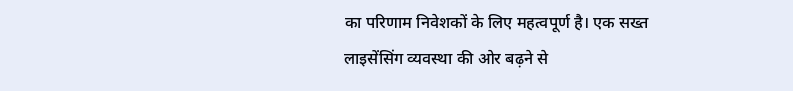का परिणाम निवेशकों के लिए महत्वपूर्ण है। एक सख्त लाइसेंसिंग व्यवस्था की ओर बढ़ने से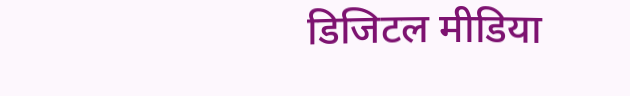डिजिटल मीडिया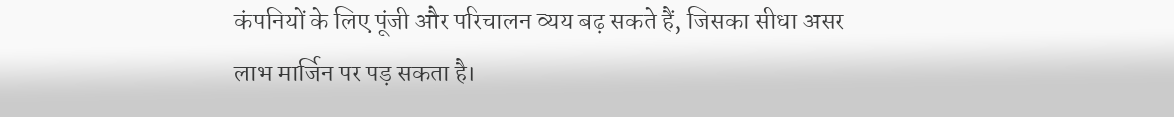कंपनियों के लिए पूंजी और परिचालन व्यय बढ़ सकते हैं, जिसका सीधा असर लाभ मार्जिन पर पड़ सकता है।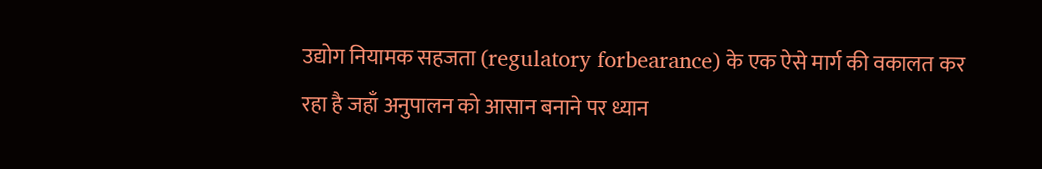उद्योग नियामक सहजता (regulatory forbearance) के एक ऐसे मार्ग की वकालत कर रहा है जहाँ अनुपालन को आसान बनाने पर ध्यान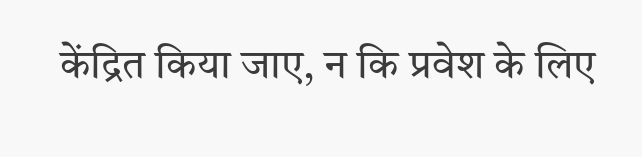केंद्रित किया जाए, न कि प्रवेश के लिए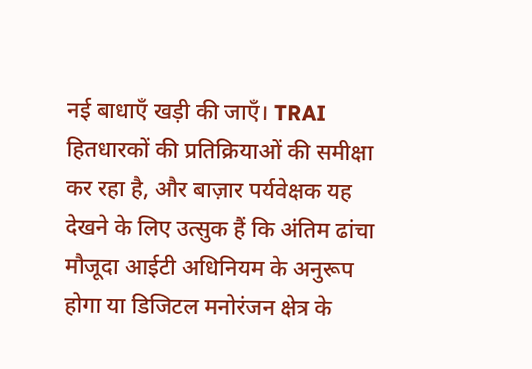नई बाधाएँ खड़ी की जाएँ। TRAI हितधारकों की प्रतिक्रियाओं की समीक्षा कर रहा है, और बाज़ार पर्यवेक्षक यह देखने के लिए उत्सुक हैं कि अंतिम ढांचा मौजूदा आईटी अधिनियम के अनुरूप होगा या डिजिटल मनोरंजन क्षेत्र के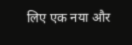लिए एक नया और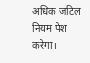अधिक जटिल नियम पेश करेगा।